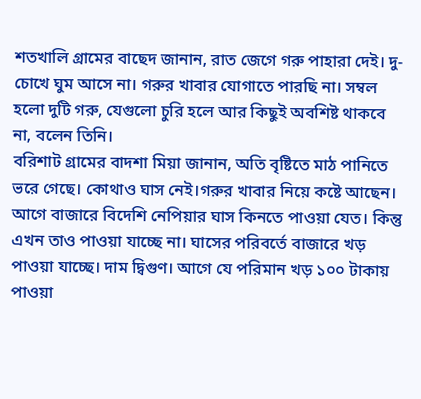শতখালি গ্রামের বাছেদ জানান, রাত জেগে গরু পাহারা দেই। দু-চোখে ঘুম আসে না। গরুর খাবার যোগাতে পারছি না। সম্বল হলো দুটি গরু, যেগুলো চুরি হলে আর কিছুই অবশিষ্ট থাকবে না, বলেন তিনি।
বরিশাট গ্রামের বাদশা মিয়া জানান, অতি বৃষ্টিতে মাঠ পানিতে ভরে গেছে। কোথাও ঘাস নেই।গরুর খাবার নিয়ে কষ্টে আছেন।
আগে বাজারে বিদেশি নেপিয়ার ঘাস কিনতে পাওয়া যেত। কিন্তু এখন তাও পাওয়া যাচ্ছে না। ঘাসের পরিবর্তে বাজারে খড় পাওয়া যাচ্ছে। দাম দ্বিগুণ। আগে যে পরিমান খড় ১০০ টাকায় পাওয়া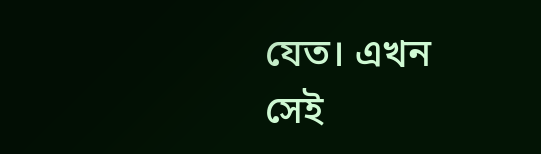যেত। এখন সেই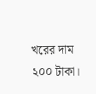খরের দাম ২০০ টাকা।